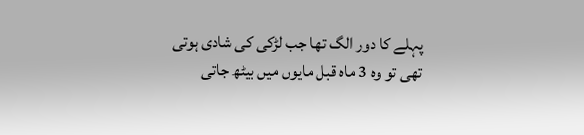پہلے کا دور الگ تھا جب لڑکی کی شادی ہوتی تھی تو وہ 3 ماہ قبل مایوں میں بیٹھ جاتی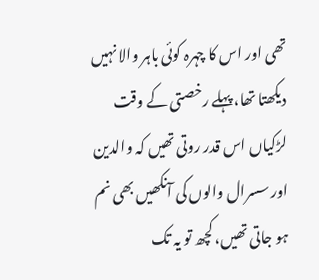تھی اور اس کا چہرہ کوئی باہر والا نہیں دیکھتا تھا، پہلے رخصتی کے وقت لڑکیاں اس قدر روتی تھیں کہ والدین اور سسرال والوں کی آنکھیں بھی نم ہو جاتی تھیں، کچھ تو یہ تک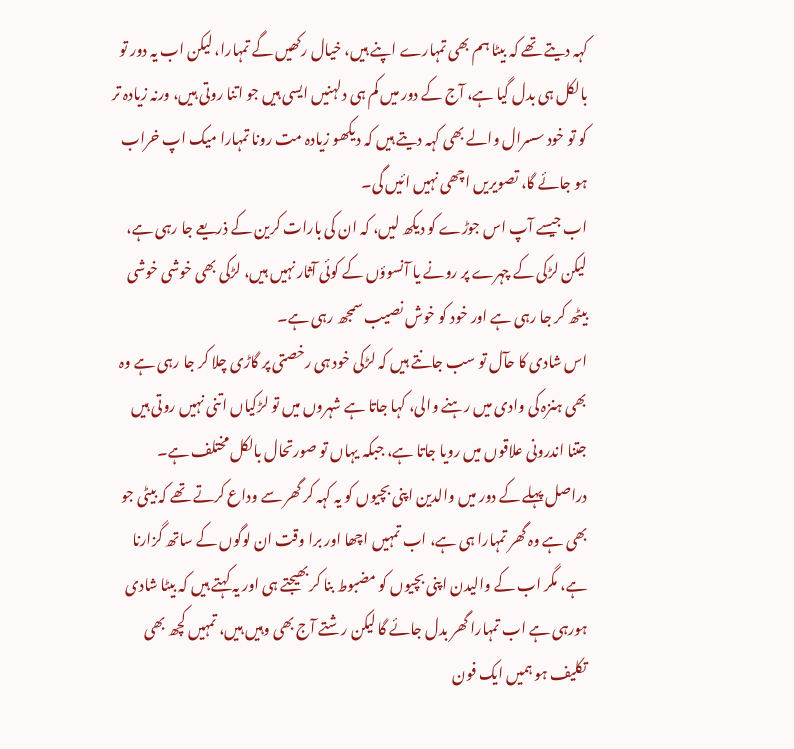کہہ دیتے تھے کہ بیٹا ہم بھی تمہارے اپنے ہیں، خیال رکھیں گے تمہارا، لیکن اب یہ دور تو بالکل ہی بدل گیا ہے، آج کے دور میں کم ہی دلہنیں ایسی ہیں جو اتنا روتی ہیں، ورنہ زیادہ تر کو تو خود سسرال والے بھی کہہ دیتے ہیں کہ دیکھو زیادہ مت رونا تمہارا میک اپ خراب ہو جائے گا، تصویریں اچھی نہیں ائیں گی۔
اب جیسے آپ اس جوڑے کو دیکھ لیں، کہ ان کی بارات کرین کے ذریعے جا رہی ہے، لیکن لڑکی کے چہرے پر رونے یا آنسوؤں کے کوئی آثار نہیں ہیں، لڑکی بھی خوشی خوشی بیٹھ کر جا رہی ہے اور خود کو خوش نصیب سمجھ رہی ہے۔
اس شادی کا حآل تو سب جانتے ہیں کہ لڑکی خود ہی رخصتی پر گاڑی چلا کر جا رہی ہے وہ بھی ہنزہ کی وادی میں رہنے والی، کہا جاتا ہے شہروں میں تو لڑکیاں اتنی نہیں روتی ہیں جتنا اندرونی علاقوں میں رویا جاتا ہے، جبکہ یہاں تو صورتحال بالکل مختلف ہے۔
دراصل پہلے کے دور میں والدین اپنی بچیوں کو یہ کہہ کر گھر سے وداع کرتے تھے کہ بیٹی جو بھی ہے وہ گھر تمہارا ہی ہے، اب تمہیں اچھا اور برا وقت ان لوگوں کے ساتھ گزارنا ہے، مگر اب کے والیدن اپنی بچیوں کو مضبوط بنا کر بھیجتے ہی اور یہ کہتے ہیں کہ بیٹا شادی ہورہی ہے اب تمہارا گھر بدل جائے گا لیکن رشتے آج بھی وہیں ہیں، تمہیں کچھ بھی تکلیف ہو ہمیں ایک فون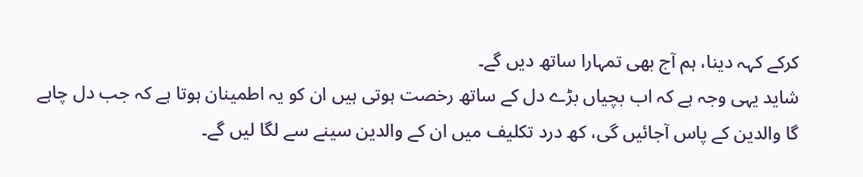کرکے کہہ دینا، ہم آج بھی تمہارا ساتھ دیں گے۔
شاید یہی وجہ ہے کہ اب بچیاں بڑے دل کے ساتھ رخصت ہوتی ہیں ان کو یہ اطمینان ہوتا ہے کہ جب دل چاہے گا والدین کے پاس آجائیں گی، کھ درد تکلیف میں ان کے والدین سینے سے لگا لیں گے۔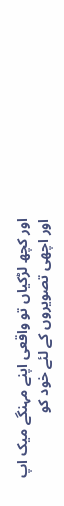اور کچھ لڑکیاں تو واقعی اپنے مہنگے میک اپ اور اچھی تصویروں کے لئے خود کو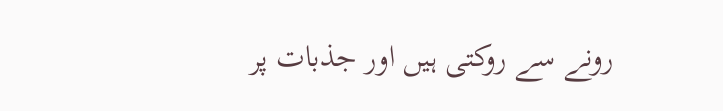رونے سے روکتی ہیں اور جذبات پر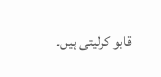قابو کرلیتی ہیں۔